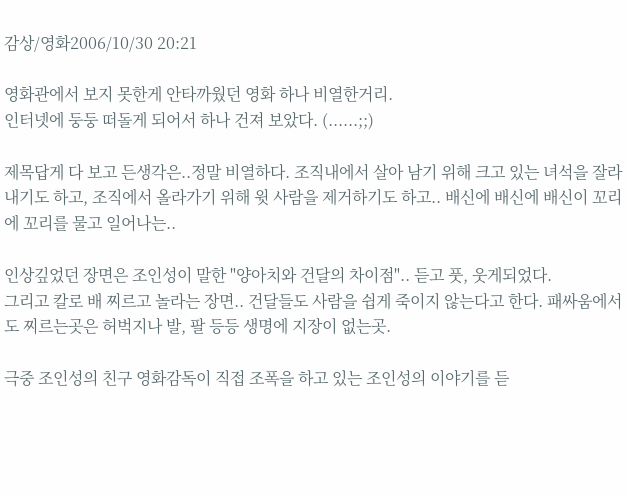감상/영화2006/10/30 20:21

영화관에서 보지 못한게 안타까웠던 영화 하나 비열한거리.
인터넷에 둥둥 떠돌게 되어서 하나 건져 보았다. (......;;)

제목답게 다 보고 든생각은..정말 비열하다. 조직내에서 살아 남기 위해 크고 있는 녀석을 잘라내기도 하고, 조직에서 올라가기 위해 윗 사람을 제거하기도 하고.. 배신에 배신에 배신이 꼬리에 꼬리를 물고 일어나는..

인상깊었던 장면은 조인성이 말한 "양아치와 건달의 차이점".. 듣고 풋, 웃게되었다.
그리고 칼로 배 찌르고 놀라는 장면.. 건달들도 사람을 쉽게 죽이지 않는다고 한다. 패싸움에서도 찌르는곳은 허벅지나 발, 팔 등등 생명에 지장이 없는곳.

극중 조인성의 친구 영화감독이 직접 조폭을 하고 있는 조인성의 이야기를 듣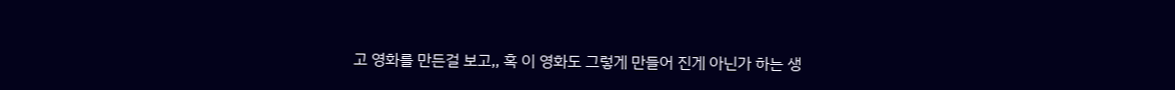고 영화를 만든걸 보고,, 혹 이 영화도 그렇게 만들어 진게 아닌가 하는 생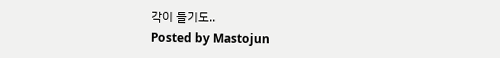각이 들기도..
Posted by Mastojun